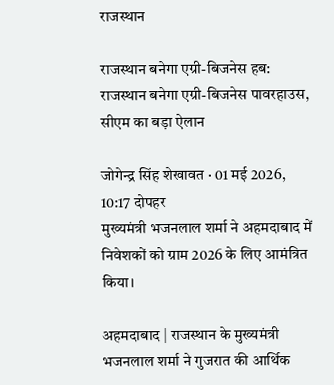राजस्थान

राजस्थान बनेगा एग्री-बिजनेस हब: राजस्थान बनेगा एग्री-बिजनेस पावरहाउस, सीएम का बड़ा ऐलान

जोगेन्द्र सिंह शेखावत · 01 मई 2026, 10:17 दोपहर
मुख्यमंत्री भजनलाल शर्मा ने अहमदाबाद में निवेशकों को ग्राम 2026 के लिए आमंत्रित किया।

अहमदाबाद | राजस्थान के मुख्यमंत्री भजनलाल शर्मा ने गुजरात की आर्थिक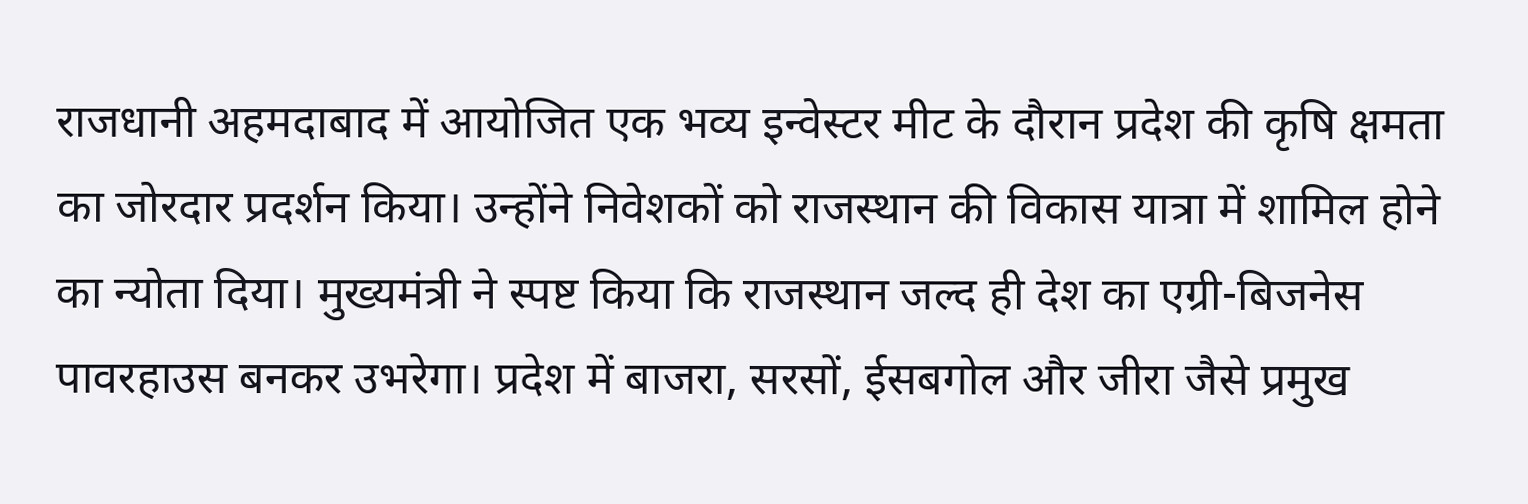राजधानी अहमदाबाद में आयोजित एक भव्य इन्वेस्टर मीट के दौरान प्रदेश की कृषि क्षमता का जोरदार प्रदर्शन किया। उन्होंने निवेशकों को राजस्थान की विकास यात्रा में शामिल होने का न्योता दिया। मुख्यमंत्री ने स्पष्ट किया कि राजस्थान जल्द ही देश का एग्री-बिजनेस पावरहाउस बनकर उभरेगा। प्रदेश में बाजरा, सरसों, ईसबगोल और जीरा जैसे प्रमुख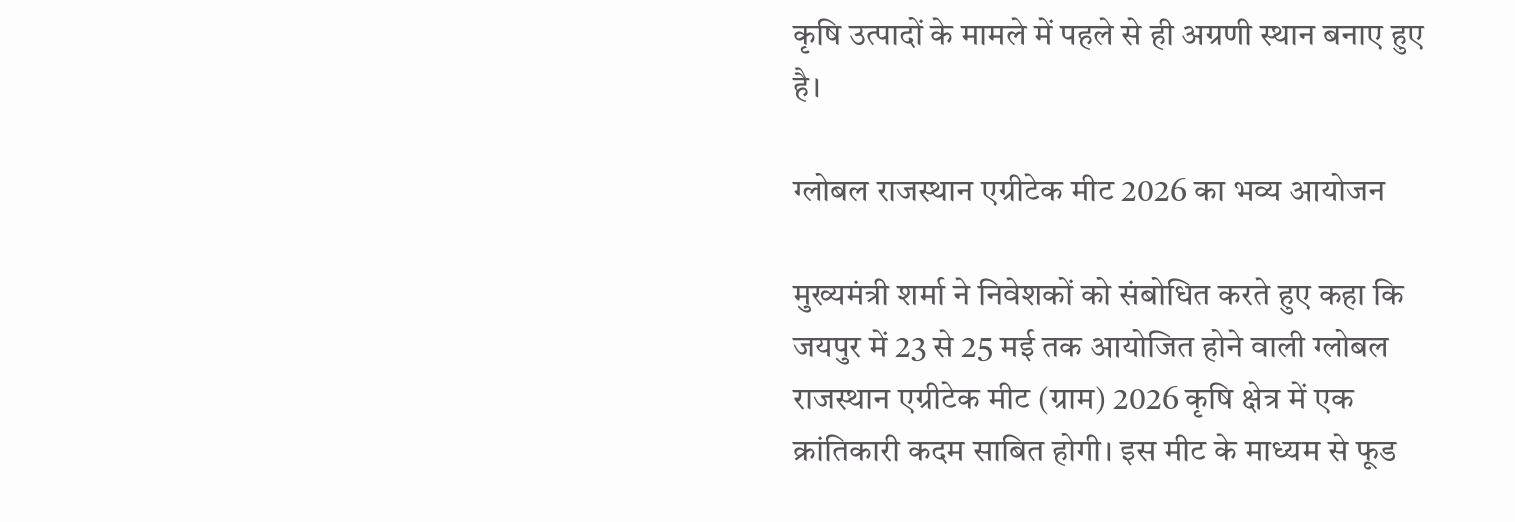कृषि उत्पादों के मामले में पहले से ही अग्रणी स्थान बनाए हुए है।

ग्लोबल राजस्थान एग्रीटेक मीट 2026 का भव्य आयोजन

मुख्यमंत्री शर्मा ने निवेशकों को संबोधित करते हुए कहा कि जयपुर में 23 से 25 मई तक आयोजित होने वाली ग्लोबल राजस्थान एग्रीटेक मीट (ग्राम) 2026 कृषि क्षेत्र में एक क्रांतिकारी कदम साबित होगी। इस मीट के माध्यम से फूड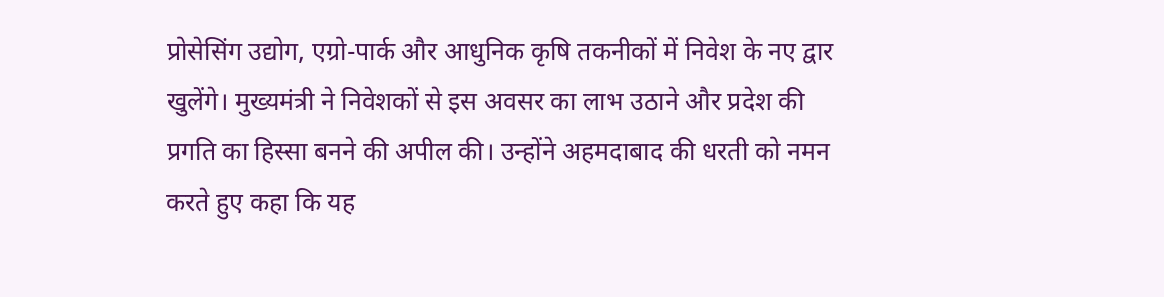प्रोसेसिंग उद्योग, एग्रो-पार्क और आधुनिक कृषि तकनीकों में निवेश के नए द्वार खुलेंगे। मुख्यमंत्री ने निवेशकों से इस अवसर का लाभ उठाने और प्रदेश की प्रगति का हिस्सा बनने की अपील की। उन्होंने अहमदाबाद की धरती को नमन करते हुए कहा कि यह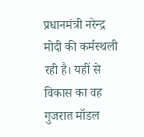प्रधानमंत्री नरेन्द्र मोदी की कर्मस्थली रही है। यहीं से विकास का वह गुजरात मॉडल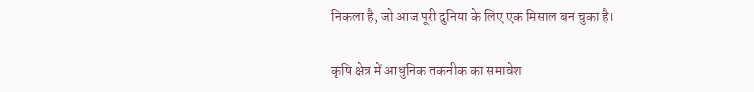निकला है, जो आज पूरी दुनिया के लिए एक मिसाल बन चुका है।

कृषि क्षेत्र में आधुनिक तकनीक का समावेश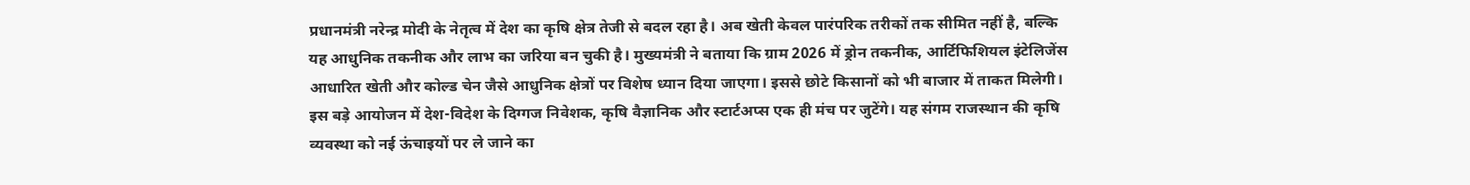प्रधानमंत्री नरेन्द्र मोदी के नेतृत्व में देश का कृषि क्षेत्र तेजी से बदल रहा है। अब खेती केवल पारंपरिक तरीकों तक सीमित नहीं है, बल्कि यह आधुनिक तकनीक और लाभ का जरिया बन चुकी है। मुख्यमंत्री ने बताया कि ग्राम 2026 में ड्रोन तकनीक, आर्टिफिशियल इंटेलिजेंस आधारित खेती और कोल्ड चेन जैसे आधुनिक क्षेत्रों पर विशेष ध्यान दिया जाएगा। इससे छोटे किसानों को भी बाजार में ताकत मिलेगी। इस बड़े आयोजन में देश-विदेश के दिग्गज निवेशक, कृषि वैज्ञानिक और स्टार्टअप्स एक ही मंच पर जुटेंगे। यह संगम राजस्थान की कृषि व्यवस्था को नई ऊंचाइयों पर ले जाने का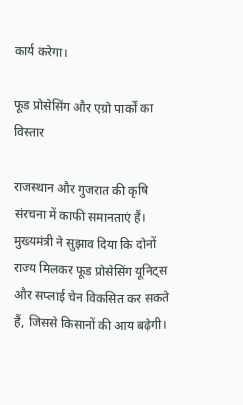कार्य करेगा।

फूड प्रोसेसिंग और एग्रो पार्कों का विस्तार

राजस्थान और गुजरात की कृषि संरचना में काफी समानताएं हैं। मुख्यमंत्री ने सुझाव दिया कि दोनों राज्य मिलकर फूड प्रोसेसिंग यूनिट्स और सप्लाई चेन विकसित कर सकते हैं, जिससे किसानों की आय बढ़ेगी।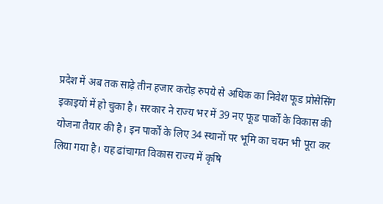प्रदेश में अब तक साढ़े तीन हजार करोड़ रुपये से अधिक का निवेश फूड प्रोसेसिंग इकाइयों में हो चुका है। सरकार ने राज्य भर में 39 नए फूड पार्कों के विकास की योजना तैयार की है। इन पार्कों के लिए 34 स्थानों पर भूमि का चयन भी पूरा कर लिया गया है। यह ढांचागत विकास राज्य में कृषि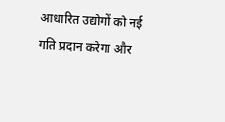आधारित उद्योगों को नई गति प्रदान करेगा और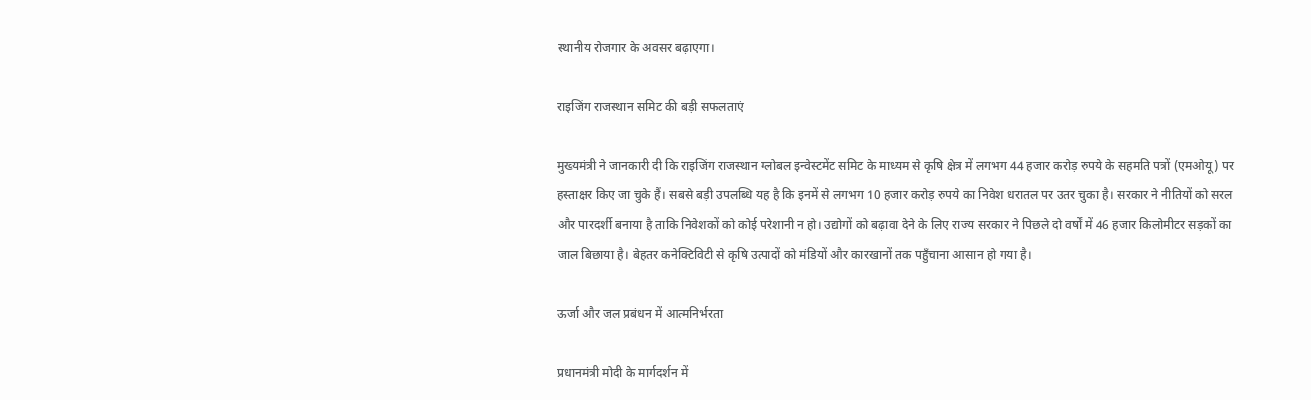स्थानीय रोजगार के अवसर बढ़ाएगा।

राइजिंग राजस्थान समिट की बड़ी सफलताएं

मुख्यमंत्री ने जानकारी दी कि राइजिंग राजस्थान ग्लोबल इन्वेस्टमेंट समिट के माध्यम से कृषि क्षेत्र में लगभग 44 हजार करोड़ रुपये के सहमति पत्रों (एमओयू) पर हस्ताक्षर किए जा चुके हैं। सबसे बड़ी उपलब्धि यह है कि इनमें से लगभग 10 हजार करोड़ रुपये का निवेश धरातल पर उतर चुका है। सरकार ने नीतियों को सरल और पारदर्शी बनाया है ताकि निवेशकों को कोई परेशानी न हो। उद्योगों को बढ़ावा देने के लिए राज्य सरकार ने पिछले दो वर्षों में 46 हजार किलोमीटर सड़कों का जाल बिछाया है। बेहतर कनेक्टिविटी से कृषि उत्पादों को मंडियों और कारखानों तक पहुँचाना आसान हो गया है।

ऊर्जा और जल प्रबंधन में आत्मनिर्भरता

प्रधानमंत्री मोदी के मार्गदर्शन में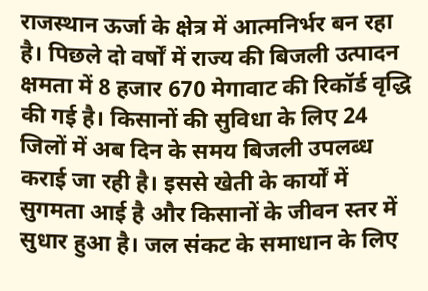राजस्थान ऊर्जा के क्षेत्र में आत्मनिर्भर बन रहा है। पिछले दो वर्षों में राज्य की बिजली उत्पादन क्षमता में 8 हजार 670 मेगावाट की रिकॉर्ड वृद्धि की गई है। किसानों की सुविधा के लिए 24 जिलों में अब दिन के समय बिजली उपलब्ध कराई जा रही है। इससे खेती के कार्यों में सुगमता आई है और किसानों के जीवन स्तर में सुधार हुआ है। जल संकट के समाधान के लिए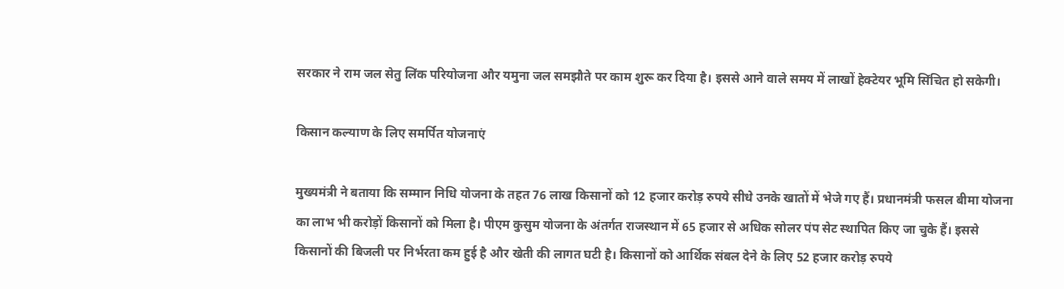सरकार ने राम जल सेतु लिंक परियोजना और यमुना जल समझौते पर काम शुरू कर दिया है। इससे आने वाले समय में लाखों हेक्टेयर भूमि सिंचित हो सकेगी।

किसान कल्याण के लिए समर्पित योजनाएं

मुख्यमंत्री ने बताया कि सम्मान निधि योजना के तहत 76 लाख किसानों को 12 हजार करोड़ रुपये सीधे उनके खातों में भेजे गए हैं। प्रधानमंत्री फसल बीमा योजना का लाभ भी करोड़ों किसानों को मिला है। पीएम कुसुम योजना के अंतर्गत राजस्थान में 65 हजार से अधिक सोलर पंप सेट स्थापित किए जा चुके हैं। इससे किसानों की बिजली पर निर्भरता कम हुई है और खेती की लागत घटी है। किसानों को आर्थिक संबल देने के लिए 52 हजार करोड़ रुपये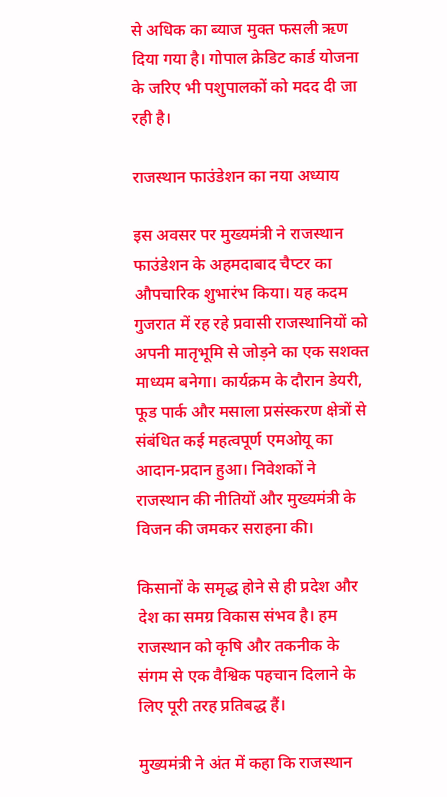से अधिक का ब्याज मुक्त फसली ऋण दिया गया है। गोपाल क्रेडिट कार्ड योजना के जरिए भी पशुपालकों को मदद दी जा रही है।

राजस्थान फाउंडेशन का नया अध्याय

इस अवसर पर मुख्यमंत्री ने राजस्थान फाउंडेशन के अहमदाबाद चैप्टर का औपचारिक शुभारंभ किया। यह कदम गुजरात में रह रहे प्रवासी राजस्थानियों को अपनी मातृभूमि से जोड़ने का एक सशक्त माध्यम बनेगा। कार्यक्रम के दौरान डेयरी, फूड पार्क और मसाला प्रसंस्करण क्षेत्रों से संबंधित कई महत्वपूर्ण एमओयू का आदान-प्रदान हुआ। निवेशकों ने राजस्थान की नीतियों और मुख्यमंत्री के विजन की जमकर सराहना की।

किसानों के समृद्ध होने से ही प्रदेश और देश का समग्र विकास संभव है। हम राजस्थान को कृषि और तकनीक के संगम से एक वैश्विक पहचान दिलाने के लिए पूरी तरह प्रतिबद्ध हैं।

मुख्यमंत्री ने अंत में कहा कि राजस्थान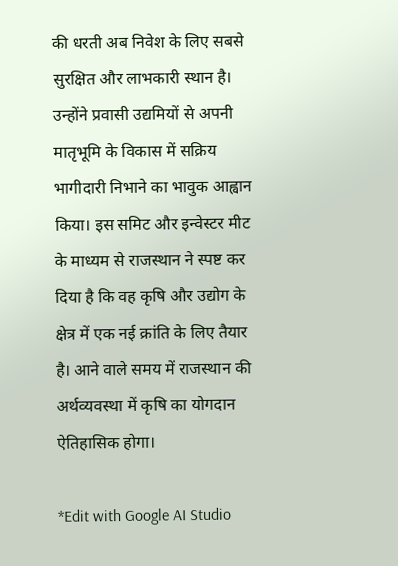की धरती अब निवेश के लिए सबसे सुरक्षित और लाभकारी स्थान है। उन्होंने प्रवासी उद्यमियों से अपनी मातृभूमि के विकास में सक्रिय भागीदारी निभाने का भावुक आह्वान किया। इस समिट और इन्वेस्टर मीट के माध्यम से राजस्थान ने स्पष्ट कर दिया है कि वह कृषि और उद्योग के क्षेत्र में एक नई क्रांति के लिए तैयार है। आने वाले समय में राजस्थान की अर्थव्यवस्था में कृषि का योगदान ऐतिहासिक होगा।

*Edit with Google AI Studio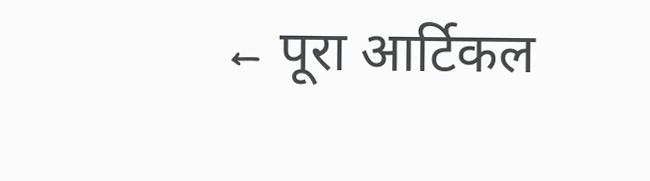← पूरा आर्टिकल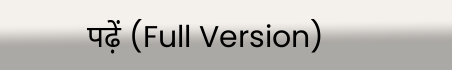पढ़ें (Full Version)